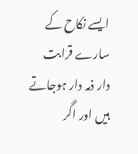ایسے نکاح کے سارے قرابت دار ذمہ دار ہوجاتے ہیں اور اگر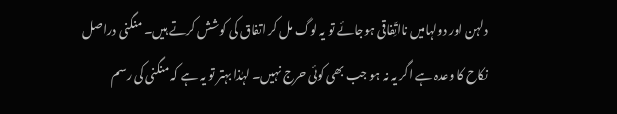دلہن اور دولہامیں نااتِّفاقی ہوجائے تو یہ لوگ مل کر اتفاق کی کوشش کرتے ہیں۔ منگنی دراصل نکاح کا وعدہ ہے اگر یہ نہ ہو جب بھی کوئی حرج نہیں۔ لہٰذا بہتر تو یہ ہے کہ منگنی کی رسم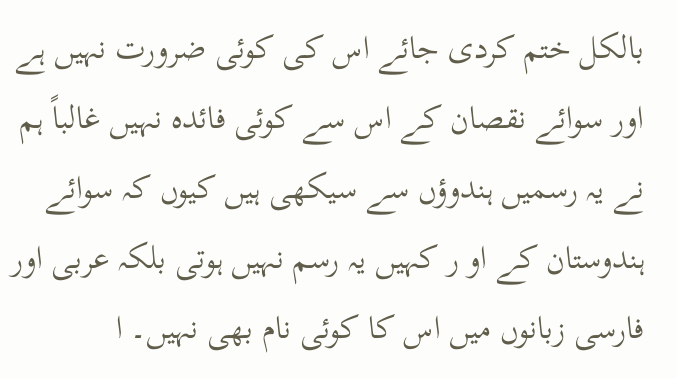بالکل ختم کردی جائے اس کی کوئی ضرورت نہیں ہے اور سوائے نقصان کے اس سے کوئی فائدہ نہیں غالباً ہم نے یہ رسمیں ہندوؤں سے سیکھی ہیں کیوں کہ سوائے ہندوستان کے او ر کہیں یہ رسم نہیں ہوتی بلکہ عربی اور فارسی زبانوں میں اس کا کوئی نام بھی نہیں۔ ا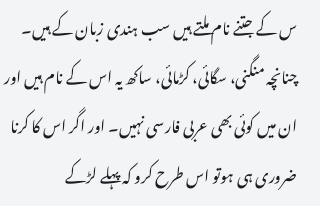س کے جتنے نام ملتے ہیں سب ہندی زبان کے ہیں۔ چنانچہ منگنی، سگائی، کڑمائی، ساکھ یہ اس کے نام ہیں اور ان میں کوئی بھی عربی فارسی نہیں۔ اور اگر اس کا کرنا ضروری ہی ہوتو اس طرح کرو کہ پہلے لڑکے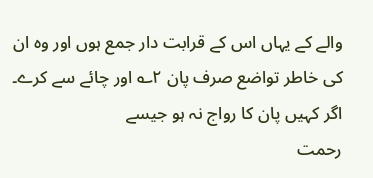والے کے یہاں اس کے قرابت دار جمع ہوں اور وہ ان کی خاطر تواضع صرف پان ۲؎ اور چائے سے کرے۔ اگر کہیں پان کا رواج نہ ہو جیسے
رحمت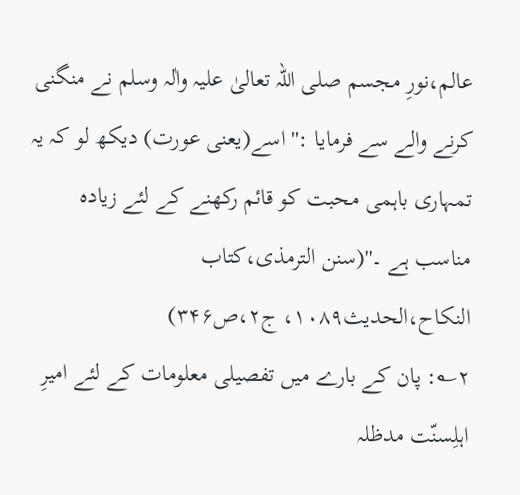عالم،نورِ مجسم صلی اللہ تعالیٰ علیہ واٰلہ وسلم نے منگنی کرنے والے سے فرمایا :'' اسے(یعنی عورت) دیکھ لو کہ یہ تمہاری باہمی محبت کو قائم رکھنے کے لئے زیادہ مناسب ہے ۔''(سنن الترمذی،کتاب النکاح،الحدیث۱۰۸۹، ج۲،ص۳۴۶)
۲؎: پان کے بارے میں تفصیلی معلومات کے لئے امیرِ اہلِسنّت مدظلہ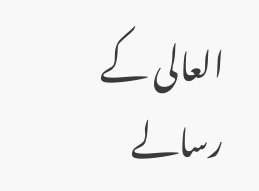العالی کے رسالے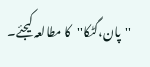''پان،گٹکا''کا مطالعہ کیجئے۔